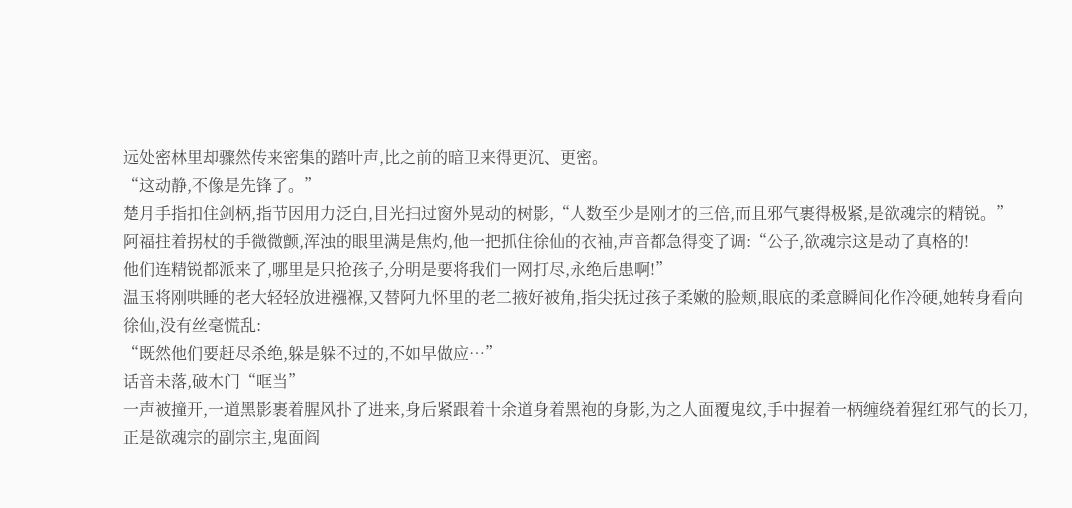远处密林里却骤然传来密集的踏叶声,比之前的暗卫来得更沉、更密。
“这动静,不像是先锋了。”
楚月手指扣住剑柄,指节因用力泛白,目光扫过窗外晃动的树影,“人数至少是刚才的三倍,而且邪气裹得极紧,是欲魂宗的精锐。”
阿福拄着拐杖的手微微颤,浑浊的眼里满是焦灼,他一把抓住徐仙的衣袖,声音都急得变了调:“公子,欲魂宗这是动了真格的!
他们连精锐都派来了,哪里是只抢孩子,分明是要将我们一网打尽,永绝后患啊!”
温玉将刚哄睡的老大轻轻放进襁褓,又替阿九怀里的老二掖好被角,指尖抚过孩子柔嫩的脸颊,眼底的柔意瞬间化作冷硬,她转身看向徐仙,没有丝毫慌乱:
“既然他们要赶尽杀绝,躲是躲不过的,不如早做应…”
话音未落,破木门“哐当”
一声被撞开,一道黑影裹着腥风扑了进来,身后紧跟着十余道身着黑袍的身影,为之人面覆鬼纹,手中握着一柄缠绕着猩红邪气的长刀,正是欲魂宗的副宗主,鬼面阎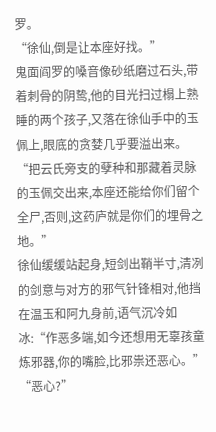罗。
“徐仙,倒是让本座好找。”
鬼面阎罗的嗓音像砂纸磨过石头,带着刺骨的阴鸷,他的目光扫过榻上熟睡的两个孩子,又落在徐仙手中的玉佩上,眼底的贪婪几乎要溢出来。
“把云氏旁支的孽种和那藏着灵脉的玉佩交出来,本座还能给你们留个全尸,否则,这药庐就是你们的埋骨之地。”
徐仙缓缓站起身,短剑出鞘半寸,清冽的剑意与对方的邪气针锋相对,他挡在温玉和阿九身前,语气沉冷如冰:“作恶多端,如今还想用无辜孩童炼邪器,你的嘴脸,比邪祟还恶心。”
“恶心?”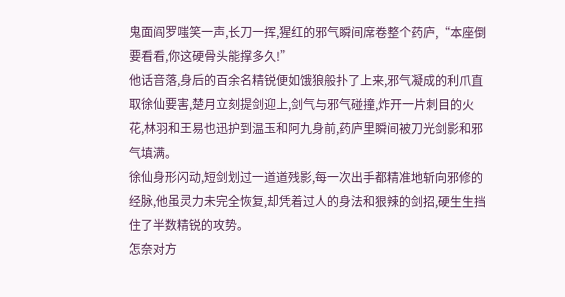鬼面阎罗嗤笑一声,长刀一挥,猩红的邪气瞬间席卷整个药庐,“本座倒要看看,你这硬骨头能撑多久!”
他话音落,身后的百余名精锐便如饿狼般扑了上来,邪气凝成的利爪直取徐仙要害,楚月立刻提剑迎上,剑气与邪气碰撞,炸开一片刺目的火花,林羽和王易也迅护到温玉和阿九身前,药庐里瞬间被刀光剑影和邪气填满。
徐仙身形闪动,短剑划过一道道残影,每一次出手都精准地斩向邪修的经脉,他虽灵力未完全恢复,却凭着过人的身法和狠辣的剑招,硬生生挡住了半数精锐的攻势。
怎奈对方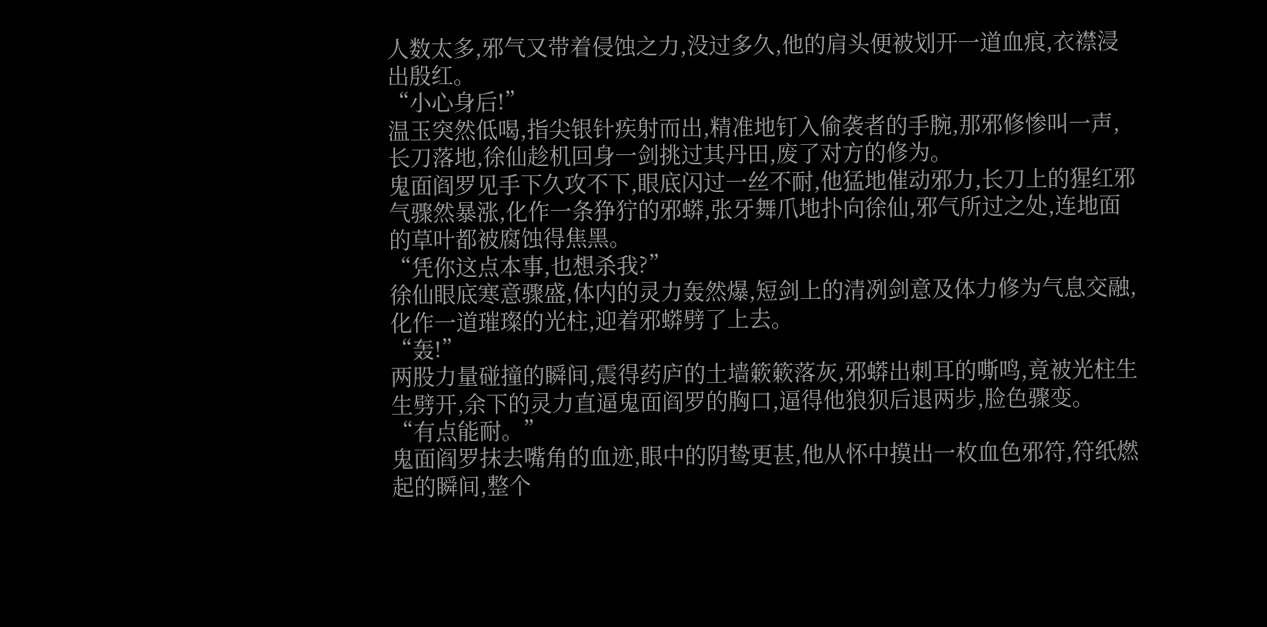人数太多,邪气又带着侵蚀之力,没过多久,他的肩头便被划开一道血痕,衣襟浸出殷红。
“小心身后!”
温玉突然低喝,指尖银针疾射而出,精准地钉入偷袭者的手腕,那邪修惨叫一声,长刀落地,徐仙趁机回身一剑挑过其丹田,废了对方的修为。
鬼面阎罗见手下久攻不下,眼底闪过一丝不耐,他猛地催动邪力,长刀上的猩红邪气骤然暴涨,化作一条狰狞的邪蟒,张牙舞爪地扑向徐仙,邪气所过之处,连地面的草叶都被腐蚀得焦黑。
“凭你这点本事,也想杀我?”
徐仙眼底寒意骤盛,体内的灵力轰然爆,短剑上的清冽剑意及体力修为气息交融,化作一道璀璨的光柱,迎着邪蟒劈了上去。
“轰!”
两股力量碰撞的瞬间,震得药庐的土墙簌簌落灰,邪蟒出刺耳的嘶鸣,竟被光柱生生劈开,余下的灵力直逼鬼面阎罗的胸口,逼得他狼狈后退两步,脸色骤变。
“有点能耐。”
鬼面阎罗抹去嘴角的血迹,眼中的阴鸷更甚,他从怀中摸出一枚血色邪符,符纸燃起的瞬间,整个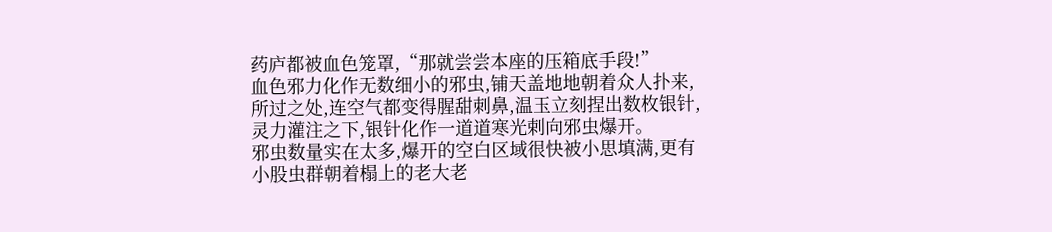药庐都被血色笼罩,“那就尝尝本座的压箱底手段!”
血色邪力化作无数细小的邪虫,铺天盖地地朝着众人扑来,所过之处,连空气都变得腥甜刺鼻,温玉立刻捏出数枚银针,灵力灌注之下,银针化作一道道寒光剌向邪虫爆开。
邪虫数量实在太多,爆开的空白区域很快被小思填满,更有小股虫群朝着榻上的老大老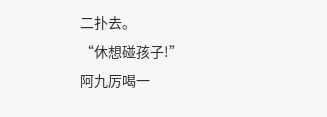二扑去。
“休想碰孩子!”
阿九厉喝一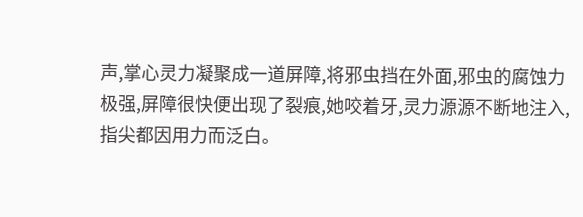声,掌心灵力凝聚成一道屏障,将邪虫挡在外面,邪虫的腐蚀力极强,屏障很快便出现了裂痕,她咬着牙,灵力源源不断地注入,指尖都因用力而泛白。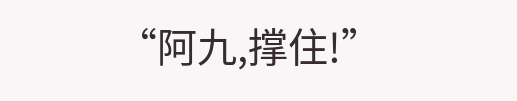“阿九,撑住!”